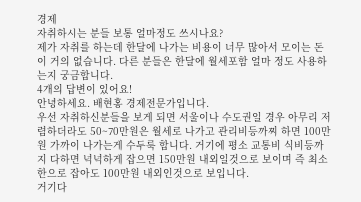경제
자취하시는 분들 보통 얼마정도 쓰시나요?
제가 자취를 하는데 한달에 나가는 비용이 너무 많아서 모이는 돈이 거의 없습니다. 다른 분들은 한달에 월세포함 얼마 정도 사용하는지 궁금합니다.
4개의 답변이 있어요!
안녕하세요. 배현홍 경제전문가입니다.
우선 자취하신분들을 보게 되면 서울이나 수도권일 경우 아무리 저렴하더라도 50~70만원은 월세로 나가고 관리비등까찌 하면 100만원 가까이 나가는게 수두룩 합니다. 거기에 평소 교통비 식비등까지 다하면 넉넉하게 잡으면 150만원 내외일것으로 보이며 즉 최소한으로 잡아도 100만원 내외인것으로 보입니다.
거기다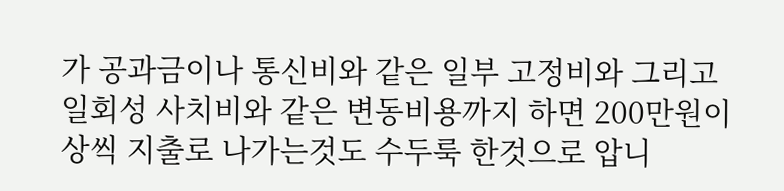가 공과금이나 통신비와 같은 일부 고정비와 그리고 일회성 사치비와 같은 변동비용까지 하면 200만원이상씩 지출로 나가는것도 수두룩 한것으로 압니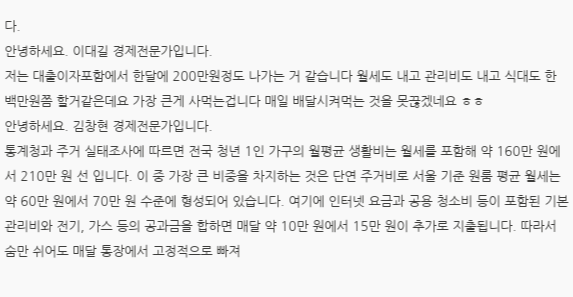다.
안녕하세요. 이대길 경제전문가입니다.
저는 대출이자포함에서 한달에 200만원정도 나가는 거 같습니다 월세도 내고 관리비도 내고 식대도 한 백만원쯤 할거같은데요 가장 큰게 사먹는겁니다 매일 배달시켜먹는 것을 못끊겠네요 ㅎㅎ
안녕하세요. 김창현 경제전문가입니다.
통계청과 주거 실태조사에 따르면 전국 청년 1인 가구의 월평균 생활비는 월세를 포함해 약 160만 원에서 210만 원 선 입니다. 이 중 가장 큰 비중을 차지하는 것은 단연 주거비로 서울 기준 원룸 평균 월세는 약 60만 원에서 70만 원 수준에 형성되어 있습니다. 여기에 인터넷 요금과 공용 청소비 등이 포함된 기본 관리비와 전기, 가스 등의 공과금을 합하면 매달 약 10만 원에서 15만 원이 추가로 지출됩니다. 따라서 숨만 쉬어도 매달 통장에서 고정적으로 빠져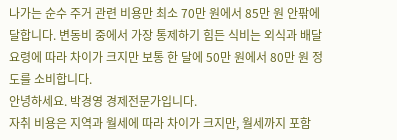나가는 순수 주거 관련 비용만 최소 70만 원에서 85만 원 안팎에 달합니다. 변동비 중에서 가장 통제하기 힘든 식비는 외식과 배달 요령에 따라 차이가 크지만 보통 한 달에 50만 원에서 80만 원 정도를 소비합니다.
안녕하세요. 박경영 경제전문가입니다.
자취 비용은 지역과 월세에 따라 차이가 크지만, 월세까지 포함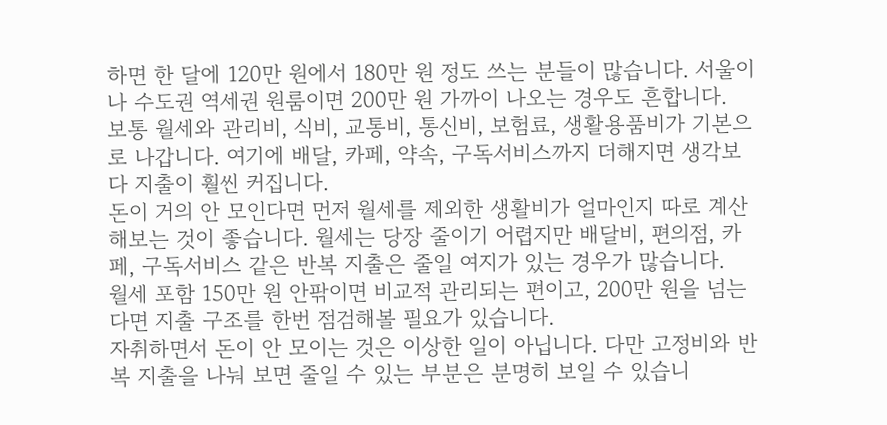하면 한 달에 120만 원에서 180만 원 정도 쓰는 분들이 많습니다. 서울이나 수도권 역세권 원룸이면 200만 원 가까이 나오는 경우도 흔합니다.
보통 월세와 관리비, 식비, 교통비, 통신비, 보험료, 생활용품비가 기본으로 나갑니다. 여기에 배달, 카페, 약속, 구독서비스까지 더해지면 생각보다 지출이 훨씬 커집니다.
돈이 거의 안 모인다면 먼저 월세를 제외한 생활비가 얼마인지 따로 계산해보는 것이 좋습니다. 월세는 당장 줄이기 어렵지만 배달비, 편의점, 카페, 구독서비스 같은 반복 지출은 줄일 여지가 있는 경우가 많습니다.
월세 포함 150만 원 안팎이면 비교적 관리되는 편이고, 200만 원을 넘는다면 지출 구조를 한번 점검해볼 필요가 있습니다.
자취하면서 돈이 안 모이는 것은 이상한 일이 아닙니다. 다만 고정비와 반복 지출을 나눠 보면 줄일 수 있는 부분은 분명히 보일 수 있습니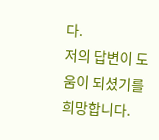다.
저의 답변이 도움이 되셨기를 희망합니다.